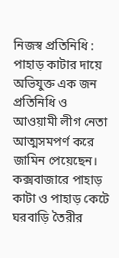নিজস্ব প্রতিনিধি :
পাহাড় কাটার দায়ে অভিযুক্ত এক জন প্রতিনিধি ও আওয়ামী লীগ নেতা আত্মসমপর্ণ করে জামিন পেয়েছেন।
কক্সবাজারে পাহাড় কাটা ও পাহাড় কেটে ঘরবাড়ি তৈরীর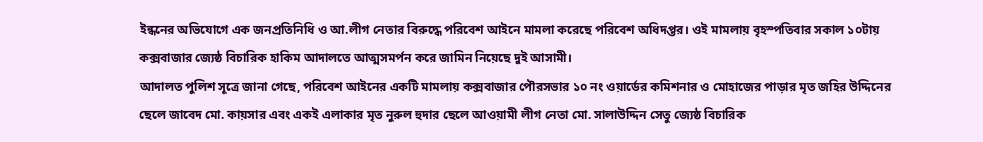ইন্ধনের অভিযোগে এক জনপ্রতিনিধি ও আ.লীগ নেতার বিরুদ্ধে পরিবেশ আইনে মামলা করেছে পরিবেশ অধিদপ্তর। ওই মামলায় বৃহস্পতিবার সকাল ১০টায় কক্সবাজার জ্যেষ্ঠ বিচারিক হাকিম আদালতে আত্মসমর্পন করে জামিন নিয়েছে দুই আসামী।
আদালত পুলিশ সূত্রে জানা গেছে, পরিবেশ আইনের একটি মামলায় কক্সবাজার পৌরসভার ১০ নং ওয়ার্ডের কমিশনার ও মোহাজের পাড়ার মৃত জহির উদ্দিনের ছেলে জাবেদ মো. কায়সার এবং একই এলাকার মৃত নুরুল হুদার ছেলে আওয়ামী লীগ নেতা মো. সালাউদ্দিন সেতু জ্যেষ্ঠ বিচারিক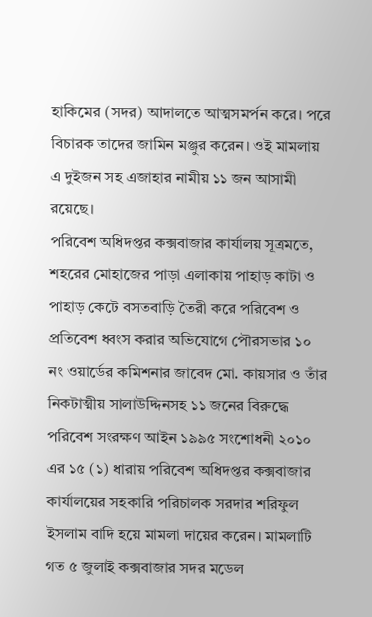হাকিমের (সদর) আদালতে আত্মসমর্পন করে। পরে বিচারক তাদের জামিন মঞ্জুর করেন। ওই মামলায় এ দুইজন সহ এজাহার নামীয় ১১ জন আসামী রয়েছে।
পরিবেশ অধিদপ্তর কক্সবাজার কার্যালয় সূত্রমতে, শহরের মোহাজের পাড়া এলাকায় পাহাড় কাটা ও পাহাড় কেটে বসতবাড়ি তৈরী করে পরিবেশ ও প্রতিবেশ ধ্বংস করার অভিযোগে পৌরসভার ১০ নং ওয়ার্ডের কমিশনার জাবেদ মো. কায়সার ও তাঁর নিকটাত্মীয় সালাউদ্দিনসহ ১১ জনের বিরুদ্ধে পরিবেশ সংরক্ষণ আইন ১৯৯৫ সংশোধনী ২০১০ এর ১৫ (১) ধারায় পরিবেশ অধিদপ্তর কক্সবাজার কার্যালয়ের সহকারি পরিচালক সরদার শরিফুল ইসলাম বাদি হয়ে মামলা দায়ের করেন। মামলাটি গত ৫ জুলাই কক্সবাজার সদর মডেল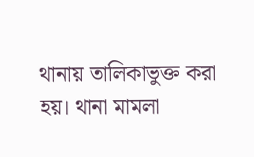থানায় তালিকাভুক্ত করা হয়। থানা মামলা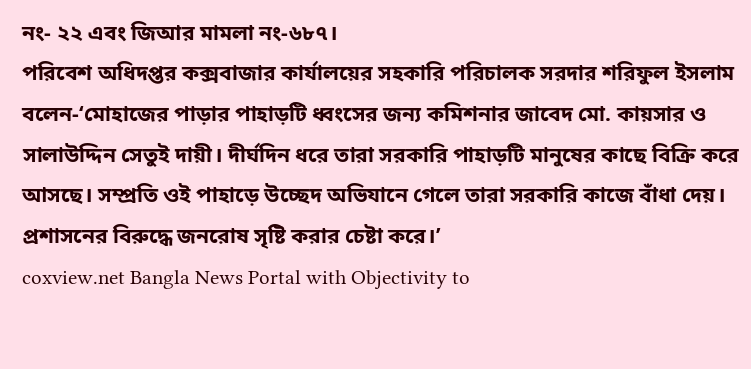নং- ২২ এবং জিআর মামলা নং-৬৮৭।
পরিবেশ অধিদপ্তর কক্সবাজার কার্যালয়ের সহকারি পরিচালক সরদার শরিফুল ইসলাম বলেন-‘মোহাজের পাড়ার পাহাড়টি ধ্বংসের জন্য কমিশনার জাবেদ মো. কায়সার ও সালাউদ্দিন সেতুই দায়ী। দীর্ঘদিন ধরে তারা সরকারি পাহাড়টি মানুষের কাছে বিক্রি করে আসছে। সম্প্রতি ওই পাহাড়ে উচ্ছেদ অভিযানে গেলে তারা সরকারি কাজে বাঁধা দেয়। প্রশাসনের বিরুদ্ধে জনরোষ সৃষ্টি করার চেষ্টা করে।’
coxview.net Bangla News Portal with Objectivity to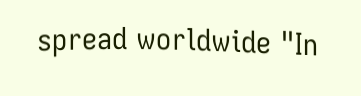spread worldwide "In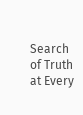Search of Truth at Every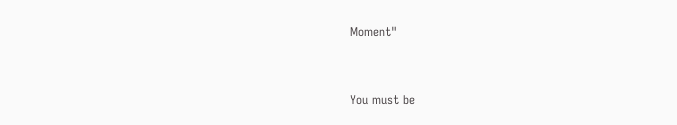Moment"


You must be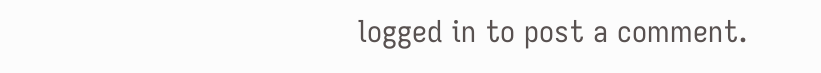logged in to post a comment.